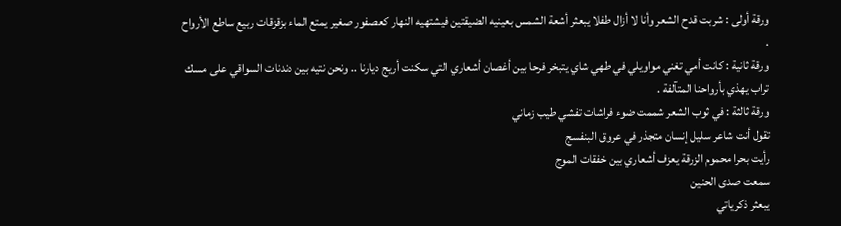ورقة أولى : شربت قدح الشعر وأنا لا أزال طفلا يبعثر أشعة الشمس بعينيه الضيقتين فيشتهيه النهار كعصفور صغير يمتع الماء بزقزقات ربيع ساطع الأرواح .
ورقة ثانية : كانت أمي تغني مواويلي في طهي شاي يتبخر فرحا بين أغصان أشعاري التي سكنت أريج ديارنا .. ونحن نتيه بين دندنات السواقي على مسك تراب يهذي بأرواحنا المتآلفة .
ورقة ثالثة : في ثوب الشعر شممت ضوء فراشات تفشي طيب زماني
تقول أنت شاعر سليل إنسان متجذر في عروق البنفسج
رأيت بحرا محموم الزرقة يعزف أشعاري بين خفقات الموج
سمعت صدى الحنين
يبعثر ذكرياتي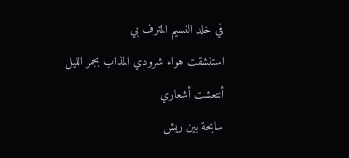في خلد النسيم المترف بي
استنشقت هواء شرودي المذاب بجمر الليل
أنتعشت أشعاري
سابحة بين ريش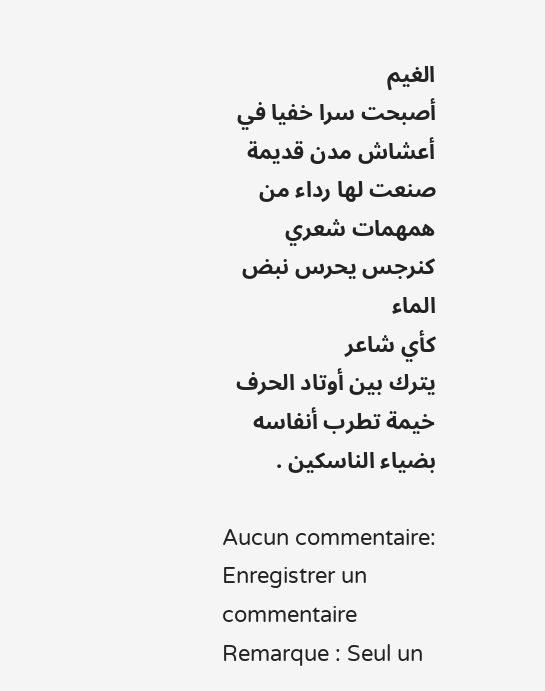الغيم
أصبحت سرا خفيا في أعشاش مدن قديمة
صنعت لها رداء من همهمات شعري
كنرجس يحرس نبض الماء
كأي شاعر
يترك بين أوتاد الحرف خيمة تطرب أنفاسه
بضياء الناسكين .

Aucun commentaire:
Enregistrer un commentaire
Remarque : Seul un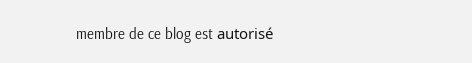membre de ce blog est autorisé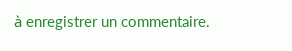à enregistrer un commentaire.